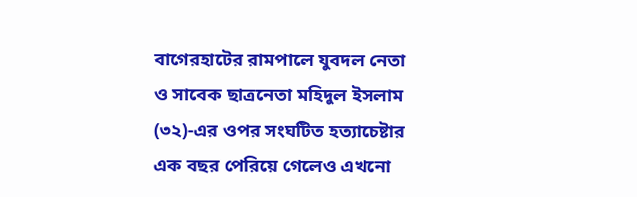বাগেরহাটের রামপালে যুবদল নেতা ও সাবেক ছাত্রনেতা মহিদুল ইসলাম (৩২)-এর ওপর সংঘটিত হত্যাচেষ্টার এক বছর পেরিয়ে গেলেও এখনো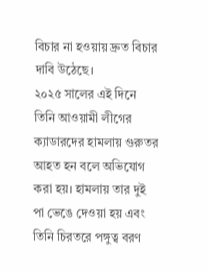বিচার না হওয়ায় দ্রুত বিচার দাবি উঠেছে।
২০২৫ সালের এই দিনে তিনি আওয়ামী লীগের ক্যাডারদের হামলায় গুরুতর আহত হন বলে অভিযোগ করা হয়। হামলায় তার দুই পা ভেঙে দেওয়া হয় এবং তিনি চিরতরে পঙ্গুত্ব বরণ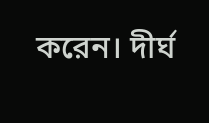করেন। দীর্ঘ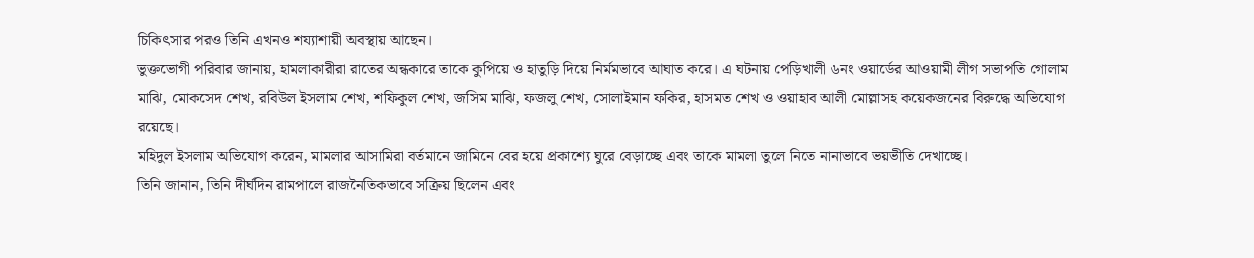চিকিৎসার পরও তিনি এখনও শয্যাশায়ী অবস্থায় আছেন।
ভুক্তভোগী পরিবার জানায়, হামলাকারীরা রাতের অন্ধকারে তাকে কুপিয়ে ও হাতুড়ি দিয়ে নির্মমভাবে আঘাত করে। এ ঘটনায় পেড়িখালী ৬নং ওয়ার্ডের আওয়ামী লীগ সভাপতি গোলাম মাঝি, মোকসেদ শেখ, রবিউল ইসলাম শেখ, শফিকুল শেখ, জসিম মাঝি, ফজলু শেখ, সোলাইমান ফকির, হাসমত শেখ ও ওয়াহাব আলী মোল্লাসহ কয়েকজনের বিরুদ্ধে অভিযোগ রয়েছে।
মহিদুল ইসলাম অভিযোগ করেন, মামলার আসামিরা বর্তমানে জামিনে বের হয়ে প্রকাশ্যে ঘুরে বেড়াচ্ছে এবং তাকে মামলা তুলে নিতে নানাভাবে ভয়ভীতি দেখাচ্ছে।
তিনি জানান, তিনি দীর্ঘদিন রামপালে রাজনৈতিকভাবে সক্রিয় ছিলেন এবং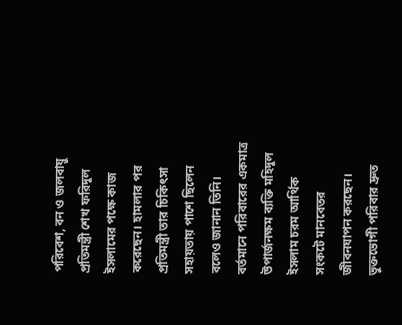পরিবেশ, বন ও জলবায়ু প্রতিমন্ত্রী শেখ ফরিদুল ইসলামের পক্ষে কাজ করেছেন। হামলার পর প্রতিমন্ত্রী তার চিকিৎসা সহায়তায় পাশে ছিলেন বলেও জানান তিনি।
বর্তমানে পরিবারের একমাত্র উপার্জনক্ষম ব্যক্তি মহিদুল ইসলাম চরম আর্থিক সংকটে মানবেতর জীবনযাপন করছেন।
ভুক্তভোগী পরিবার দ্রুত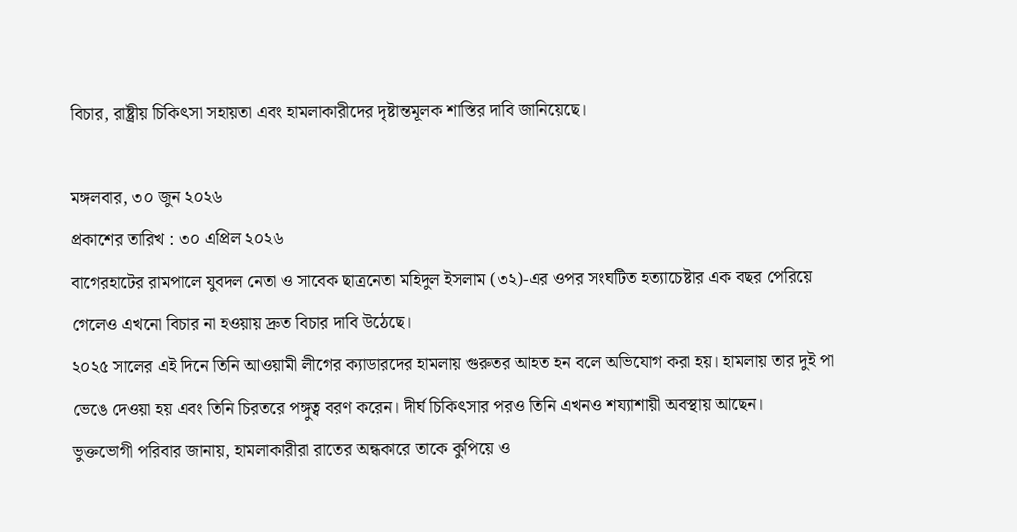বিচার, রাষ্ট্রীয় চিকিৎসা সহায়তা এবং হামলাকারীদের দৃষ্টান্তমূলক শাস্তির দাবি জানিয়েছে।

মঙ্গলবার, ৩০ জুন ২০২৬
প্রকাশের তারিখ : ৩০ এপ্রিল ২০২৬
বাগেরহাটের রামপালে যুবদল নেতা ও সাবেক ছাত্রনেতা মহিদুল ইসলাম (৩২)-এর ওপর সংঘটিত হত্যাচেষ্টার এক বছর পেরিয়ে গেলেও এখনো বিচার না হওয়ায় দ্রুত বিচার দাবি উঠেছে।
২০২৫ সালের এই দিনে তিনি আওয়ামী লীগের ক্যাডারদের হামলায় গুরুতর আহত হন বলে অভিযোগ করা হয়। হামলায় তার দুই পা ভেঙে দেওয়া হয় এবং তিনি চিরতরে পঙ্গুত্ব বরণ করেন। দীর্ঘ চিকিৎসার পরও তিনি এখনও শয্যাশায়ী অবস্থায় আছেন।
ভুক্তভোগী পরিবার জানায়, হামলাকারীরা রাতের অন্ধকারে তাকে কুপিয়ে ও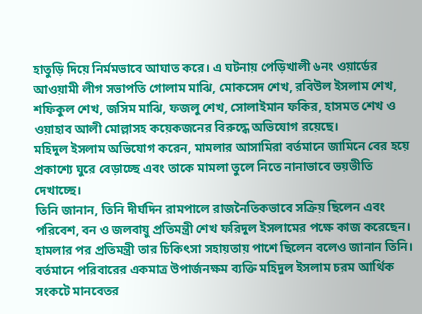হাতুড়ি দিয়ে নির্মমভাবে আঘাত করে। এ ঘটনায় পেড়িখালী ৬নং ওয়ার্ডের আওয়ামী লীগ সভাপতি গোলাম মাঝি, মোকসেদ শেখ, রবিউল ইসলাম শেখ, শফিকুল শেখ, জসিম মাঝি, ফজলু শেখ, সোলাইমান ফকির, হাসমত শেখ ও ওয়াহাব আলী মোল্লাসহ কয়েকজনের বিরুদ্ধে অভিযোগ রয়েছে।
মহিদুল ইসলাম অভিযোগ করেন, মামলার আসামিরা বর্তমানে জামিনে বের হয়ে প্রকাশ্যে ঘুরে বেড়াচ্ছে এবং তাকে মামলা তুলে নিতে নানাভাবে ভয়ভীতি দেখাচ্ছে।
তিনি জানান, তিনি দীর্ঘদিন রামপালে রাজনৈতিকভাবে সক্রিয় ছিলেন এবং পরিবেশ, বন ও জলবায়ু প্রতিমন্ত্রী শেখ ফরিদুল ইসলামের পক্ষে কাজ করেছেন। হামলার পর প্রতিমন্ত্রী তার চিকিৎসা সহায়তায় পাশে ছিলেন বলেও জানান তিনি।
বর্তমানে পরিবারের একমাত্র উপার্জনক্ষম ব্যক্তি মহিদুল ইসলাম চরম আর্থিক সংকটে মানবেতর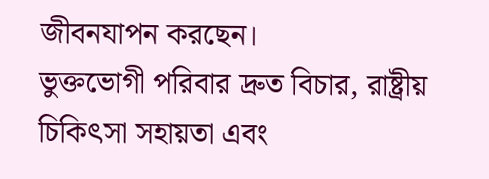জীবনযাপন করছেন।
ভুক্তভোগী পরিবার দ্রুত বিচার, রাষ্ট্রীয় চিকিৎসা সহায়তা এবং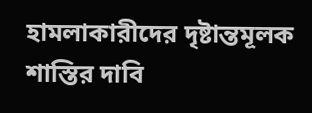হামলাকারীদের দৃষ্টান্তমূলক শাস্তির দাবি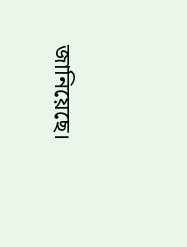জানিয়েছে।